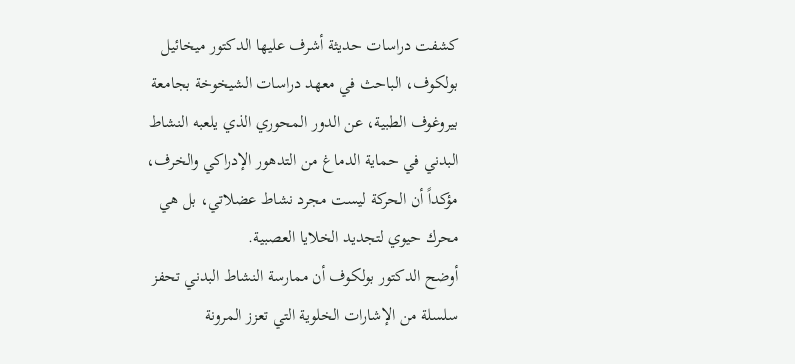كشفت دراسات حديثة أشرف عليها الدكتور ميخائيل بولكوف، الباحث في معهد دراسات الشيخوخة بجامعة بيروغوف الطبية، عن الدور المحوري الذي يلعبه النشاط البدني في حماية الدماغ من التدهور الإدراكي والخرف، مؤكداً أن الحركة ليست مجرد نشاط عضلاتي، بل هي محرك حيوي لتجديد الخلايا العصبية.
أوضح الدكتور بولكوف أن ممارسة النشاط البدني تحفز سلسلة من الإشارات الخلوية التي تعزز المرونة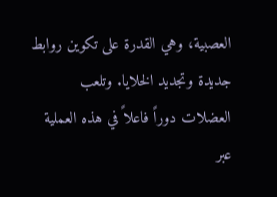العصبية، وهي القدرة على تكوين روابط جديدة وتجديد الخلايا. وتلعب العضلات دوراً فاعلاً في هذه العملية عبر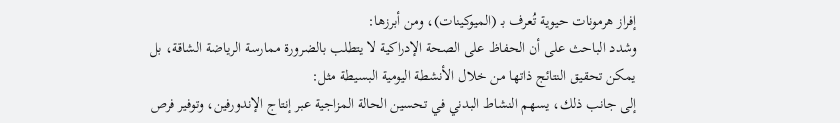إفراز هرمونات حيوية تُعرف بـ (الميوكينات)، ومن أبرزها:
وشدد الباحث على أن الحفاظ على الصحة الإدراكية لا يتطلب بالضرورة ممارسة الرياضة الشاقة، بل يمكن تحقيق النتائج ذاتها من خلال الأنشطة اليومية البسيطة مثل:
إلى جانب ذلك، يسهم النشاط البدني في تحسين الحالة المزاجية عبر إنتاج الإندورفين، وتوفير فرص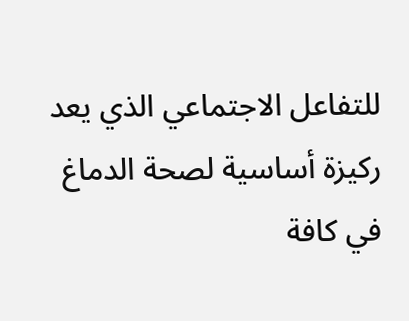للتفاعل الاجتماعي الذي يعد ركيزة أساسية لصحة الدماغ في كافة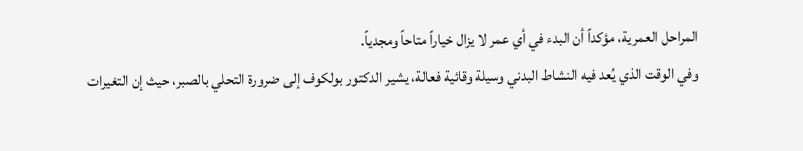المراحل العمرية، مؤكداً أن البدء في أي عمر لا يزال خياراً متاحاً ومجدياً.
وفي الوقت الذي يُعد فيه النشاط البدني وسيلة وقائية فعالة، يشير الدكتور بولكوف إلى ضرورة التحلي بالصبر، حيث إن التغيرات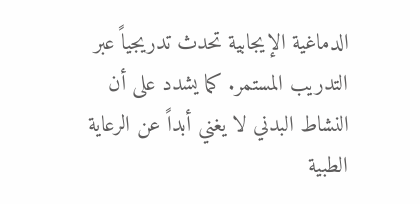الدماغية الإيجابية تحدث تدريجياً عبر التدريب المستمر. كما يشدد على أن النشاط البدني لا يغني أبداً عن الرعاية الطبية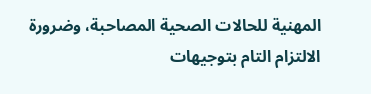المهنية للحالات الصحية المصاحبة، وضرورة الالتزام التام بتوجيهات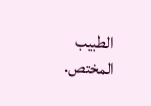الطبيب المختص.